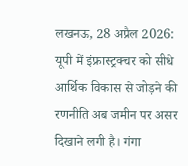लखनऊ, 28 अप्रैल 2026:
यूपी में इंफ्रास्ट्रक्चर को सीधे आर्थिक विकास से जोड़ने की रणनीति अब जमीन पर असर दिखाने लगी है। गंगा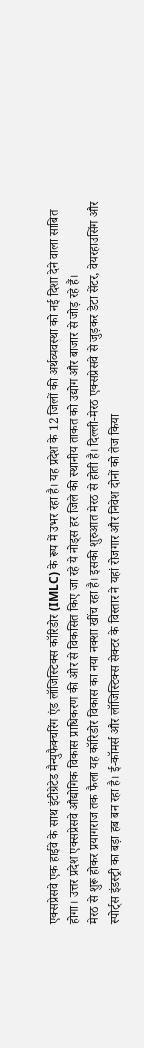एक्सप्रेसवे एक हाईवे के साथ इंटीग्रेटेड मैन्युफैक्चरिंग एंड लॉजिस्टिक्स कॉरिडोर (IMLC) के रूप में उभर रहा है। यह प्रदेश के 12 जिलों की अर्थव्यवस्था को नई दिशा देने वाला साबित होगा। उत्तर प्रदेश एक्सप्रेसवे औद्योगिक विकास प्राधिकरण की ओर से विकसित किए जा रहे ये नोड्स हर जिले की स्थानीय ताकत को उद्योग और बाजार से जोड़ रहे हैं।
मेरठ से शुरू होकर प्रयागराज तक फैला यह कॉरिडोर विकास का नया नक्शा खींच रहा है। इसकी शुरुआत मेरठ से होती है। दिल्ली-मेरठ एक्सप्रेसवे से जुड़कर डेटा सेंटर, वेयरहाउसिंग और स्पोर्ट्स इंडस्ट्री का बड़ा हब बन रहा है। ई-कॉमर्स और लॉजिस्टिक्स सेक्टर के विस्तार ने यहां रोजगार और निवेश दोनों को तेज किया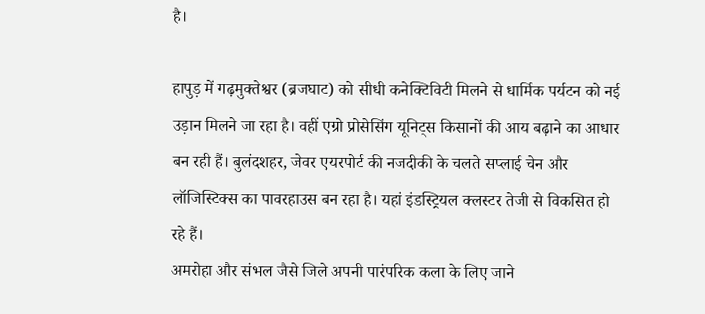है।

हापुड़ में गढ़मुक्तेश्वर (ब्रजघाट) को सीधी कनेक्टिविटी मिलने से धार्मिक पर्यटन को नई उड़ान मिलने जा रहा है। वहीं एग्रो प्रोसेसिंग यूनिट्स किसानों की आय बढ़ाने का आधार बन रही हैं। बुलंदशहर, जेवर एयरपोर्ट की नजदीकी के चलते सप्लाई चेन और लॉजिस्टिक्स का पावरहाउस बन रहा है। यहां इंडस्ट्रियल क्लस्टर तेजी से विकसित हो रहे हैं।
अमरोहा और संभल जैसे जिले अपनी पारंपरिक कला के लिए जाने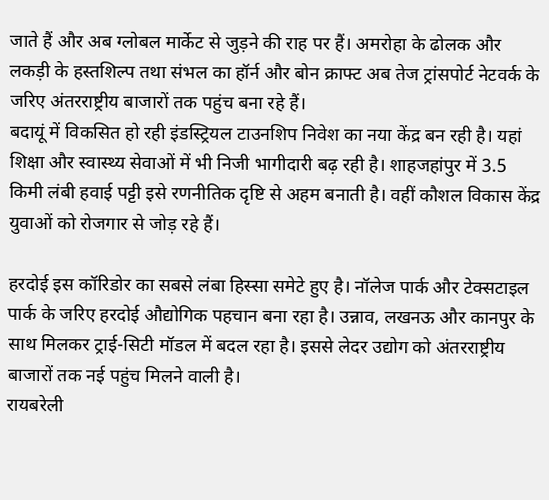जाते हैं और अब ग्लोबल मार्केट से जुड़ने की राह पर हैं। अमरोहा के ढोलक और लकड़ी के हस्तशिल्प तथा संभल का हॉर्न और बोन क्राफ्ट अब तेज ट्रांसपोर्ट नेटवर्क के जरिए अंतरराष्ट्रीय बाजारों तक पहुंच बना रहे हैं।
बदायूं में विकसित हो रही इंडस्ट्रियल टाउनशिप निवेश का नया केंद्र बन रही है। यहां शिक्षा और स्वास्थ्य सेवाओं में भी निजी भागीदारी बढ़ रही है। शाहजहांपुर में 3.5 किमी लंबी हवाई पट्टी इसे रणनीतिक दृष्टि से अहम बनाती है। वहीं कौशल विकास केंद्र युवाओं को रोजगार से जोड़ रहे हैं।

हरदोई इस कॉरिडोर का सबसे लंबा हिस्सा समेटे हुए है। नॉलेज पार्क और टेक्सटाइल पार्क के जरिए हरदोई औद्योगिक पहचान बना रहा है। उन्नाव, लखनऊ और कानपुर के साथ मिलकर ट्राई-सिटी मॉडल में बदल रहा है। इससे लेदर उद्योग को अंतरराष्ट्रीय बाजारों तक नई पहुंच मिलने वाली है।
रायबरेली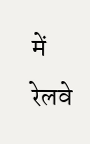में रेलवे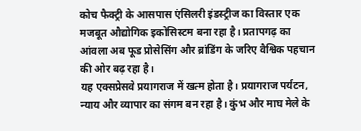कोच फैक्ट्री के आसपास एंसिलरी इंडस्ट्रीज का विस्तार एक मजबूत औद्योगिक इकोसिस्टम बना रहा है। प्रतापगढ़ का आंवला अब फूड प्रोसेसिंग और ब्रांडिंग के जरिए वैश्विक पहचान की ओर बढ़ रहा है।
यह एक्सप्रेसवे प्रयागराज में खत्म होता है। प्रयागराज पर्यटन, न्याय और व्यापार का संगम बन रहा है। कुंभ और माघ मेले के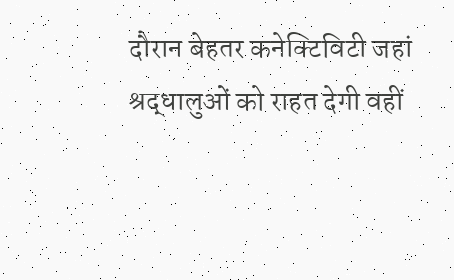दौरान बेहतर कनेक्टिविटी जहां श्रद्धालुओं को राहत देगी वहीं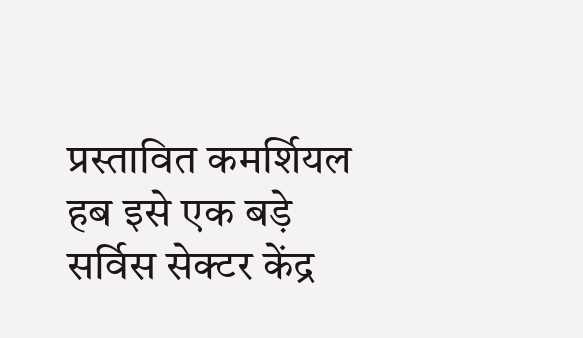प्रस्तावित कमर्शियल हब इसे एक बड़े सर्विस सेक्टर केंद्र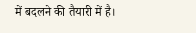में बदलने की तैयारी में है।